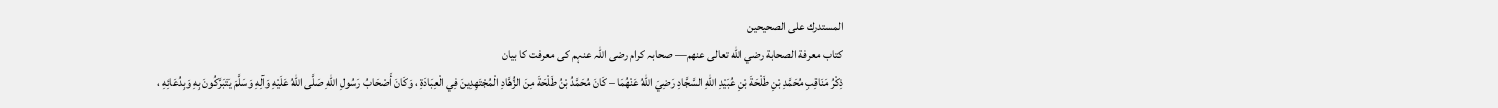المستدرك على الصحيحين
كتاب معرفة الصحابة رضي الله تعالى عنهم— صحابہ کرام رضی اللہ عنہم کی معرفت کا بیان
ذِكْرُ مَنَاقِبِ مُحَمَّدِ بْنِ طَلْحَةَ بْنِ عُبَيْدِ اللهِ السَّجَّادِ رَضِيَ اللهُ عَنْهُمَا – كَانَ مُحَمَّدُ بْنُ طَلْحَةَ مِنَ الزُّهَّادِ الْمُجْتَهِدِينَ فِي الْعِبَادَةِ ، وَكَانَ أَصْحَابُ رَسُولِ اللهِ صَلَّى اللهُ عَلَيْهِ وَآلِهِ وَسَلَّمَ يَتَبَرَّكُونَ بِهِ وَبِدُعَائِهِ ،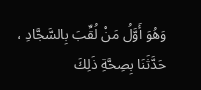وَهُوَ أَوَّلُ مَنْ لُقِّبَ بِالسَّجَّادِ ، حَدَّثَنَا بِصِحَّةِ ذَلِكَ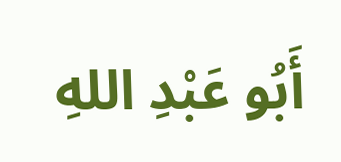أَبُو عَبْدِ اللهِ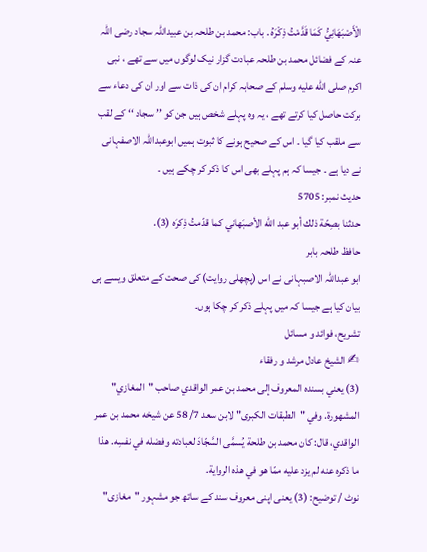الْأَصْبَهَانِيُّ كَمَا قَدَّمْتُ ذِكْرَهُ . باب: محمد بن طلحہ بن عبیداللہ سجاد رضی اللہ عنہ کے فضائل محمد بن طلحہ عبادت گزار نیک لوگوں میں سے تھے ، نبی اکرم صلى الله عليه وسلم کے صحابہ کرام ان کی ذات سے اور ان کی دعاء سے برکت حاصل کیا کرتے تھے ، یہ وہ پہلے شخص ہیں جن کو ’’ سجاد ‘‘ کے لقب سے ملقب کیا گیا ۔ اس کے صحیح ہونے کا ثبوت ہمیں ابوعبداللہ الاصفہانی نے دیا ہے ۔ جیسا کہ ہم پہلے بھی اس کا ذکر کر چکے ہیں ۔
حدیث نمبر: 5705
حدثنا بصِحّة ذلك أبو عبد الله الأصبَهاني كما قدّمتُ ذِكرَه (3).
حافظ طلحہ بابر
ابو عبداللہ الاصبہانی نے اس (پچھلی روایت) کی صحت کے متعلق ویسے ہی بیان کیا ہے جیسا کہ میں پہلے ذکر کر چکا ہوں۔
تشریح، فوائد و مسائل
✍ الشیخ عادل مرشد و رفقاء
(3) يعني بسنده المعروف إلى محمد بن عمر الواقدي صاحب "المغازي" المشهورة. وفي "الطبقات الكبرى" لابن سعد 7/ 58 عن شيخه محمد بن عمر الواقدي، قال: كان محمد بن طلحة يُسمَّى السَّجّادَ لعبادته وفضله في نفسِه. هذا ما ذكره عنه لم يزد عليه ممّا هو في هذه الرواية.
نوٹ / توضیح: (3) یعنی اپنی معروف سند کے ساتھ جو مشہور "مغازی"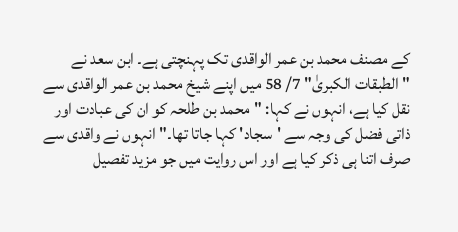کے مصنف محمد بن عمر الواقدی تک پہنچتی ہے۔ ابن سعد نے "الطبقات الکبریٰ" 7/ 58 میں اپنے شیخ محمد بن عمر الواقدی سے نقل کیا ہے، انہوں نے کہا: "محمد بن طلحہ کو ان کی عبادت اور ذاتی فضل کی وجہ سے 'سجاد' کہا جاتا تھا۔" انہوں نے واقدی سے صرف اتنا ہی ذکر کیا ہے اور اس روایت میں جو مزید تفصیل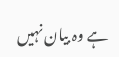ہے وہ بیان نہیں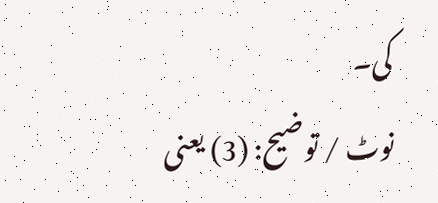کی۔
نوٹ / توضیح: (3) یعنی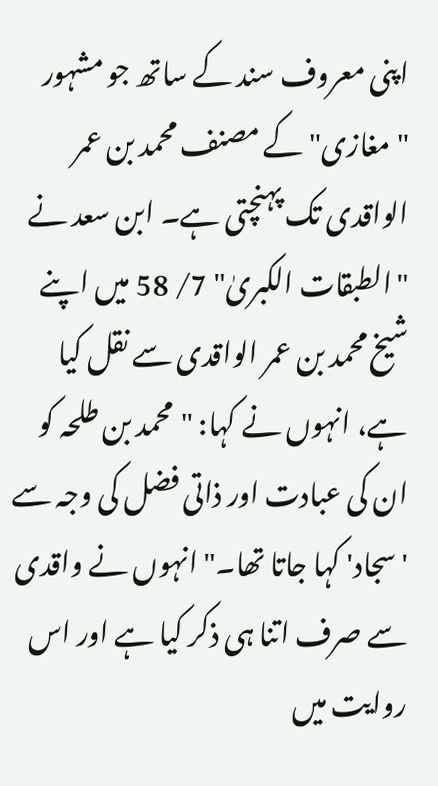اپنی معروف سند کے ساتھ جو مشہور "مغازی" کے مصنف محمد بن عمر الواقدی تک پہنچتی ہے۔ ابن سعد نے "الطبقات الکبریٰ" 7/ 58 میں اپنے شیخ محمد بن عمر الواقدی سے نقل کیا ہے، انہوں نے کہا: "محمد بن طلحہ کو ان کی عبادت اور ذاتی فضل کی وجہ سے 'سجاد' کہا جاتا تھا۔" انہوں نے واقدی سے صرف اتنا ہی ذکر کیا ہے اور اس روایت میں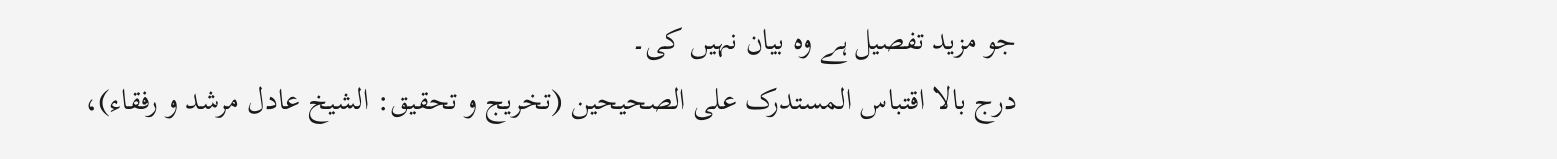جو مزید تفصیل ہے وہ بیان نہیں کی۔
درج بالا اقتباس المستدرک علی الصحیحین (تخریج و تحقیق: الشیخ عادل مرشد و رفقاء)،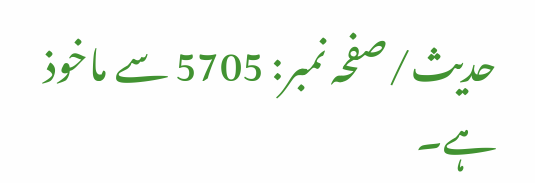حدیث/صفحہ نمبر: 5705 سے ماخوذ ہے۔